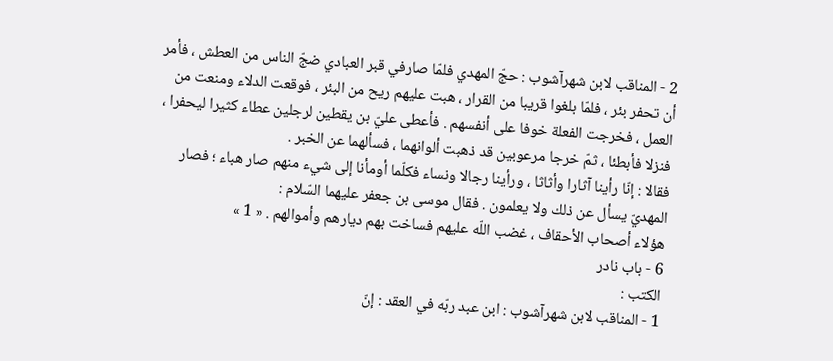2 - المناقب لابن شهرآشوب : حجّ المهدي فلمّا صارفي قبر العبادي ضجّ الناس من العطش ، فأمر أن تحفر بئر ، فلمّا بلغوا قريبا من القرار ، هبت عليهم ريح من البئر ، فوقعت الدلاء ومنعت من العمل ، فخرجت الفعلة خوفا على أنفسهم . فأعطى عليّ بن يقطين لرجلين عطاء كثيرا ليحفرا ، فنزلا فأبطئا ، ثمّ خرجا مرعوبين قد ذهبت ألوانهما ، فسألهما عن الخبر .
فقالا : إنّا رأينا آثارا وأثاثا ، ورأينا رجالا ونساء فكلّما أومأنا إلى شيء منهم صار هباء ؛ فصار المهديّ يسأل عن ذلك ولا يعلمون . فقال موسى بن جعفر عليهما السّلام :
هؤلاء أصحاب الأحقاف ، غضب اللّه عليهم فساخت بهم ديارهم وأموالهم . « 1 »
6 - باب نادر
الكتب :
1 - المناقب لابن شهرآشوب : ابن عبد ربّه في العقد : إنّ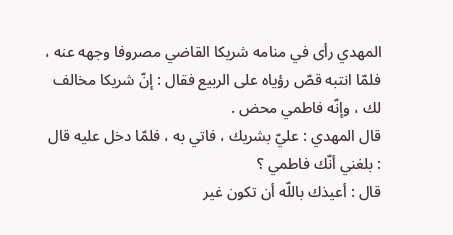المهدي رأى في منامه شريكا القاضي مصروفا وجهه عنه ، فلمّا انتبه قصّ رؤياه على الربيع فقال : إنّ شريكا مخالف لك ، وإنّه فاطمي محض .
قال المهدي : عليّ بشريك ، فاتي به ، فلمّا دخل عليه قال : بلغني أنّك فاطمي ؟
قال : أعيذك باللّه أن تكون غير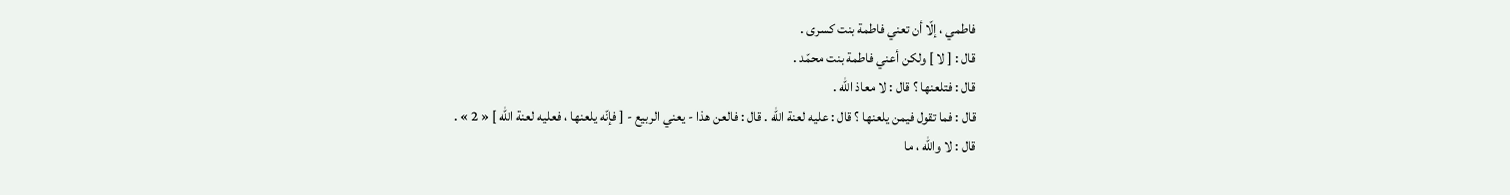فاطمي ، إلّا أن تعني فاطمة بنت كسرى .
قال : [ لا ] ولكن أعني فاطمة بنت محمّد .
قال : فتلعنها ؟ قال : لا معاذ اللّه .
قال : فما تقول فيمن يلعنها ؟ قال : عليه لعنة اللّه . قال : فالعن هذا - يعني الربيع - [ فإنّه يلعنها ، فعليه لعنة اللّه ] « 2 » .
قال : لا واللّه ، ما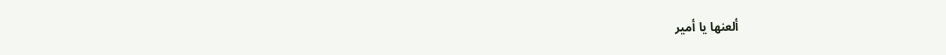ألعنها يا أمير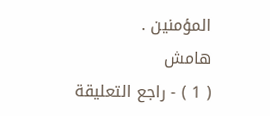المؤمنين .
هامش
( 1 ) - راجع التعليقة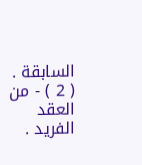السابقة .
( 2 ) - من العقد الفريد .